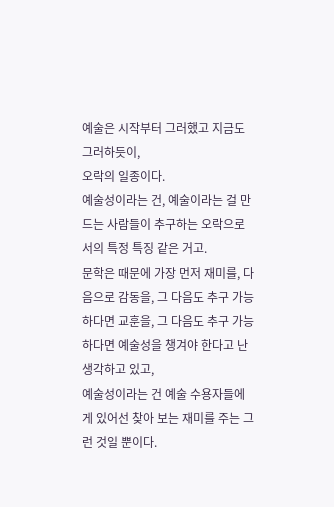예술은 시작부터 그러했고 지금도 그러하듯이,
오락의 일종이다.
예술성이라는 건, 예술이라는 걸 만드는 사람들이 추구하는 오락으로서의 특정 특징 같은 거고.
문학은 때문에 가장 먼저 재미를, 다음으로 감동을, 그 다음도 추구 가능하다면 교훈을, 그 다음도 추구 가능하다면 예술성을 챙겨야 한다고 난 생각하고 있고,
예술성이라는 건 예술 수용자들에게 있어선 찾아 보는 재미를 주는 그런 것일 뿐이다.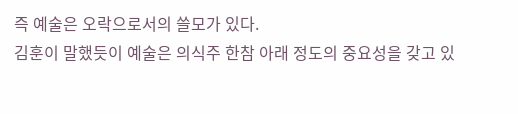즉 예술은 오락으로서의 쓸모가 있다.
김훈이 말했듯이 예술은 의식주 한참 아래 정도의 중요성을 갖고 있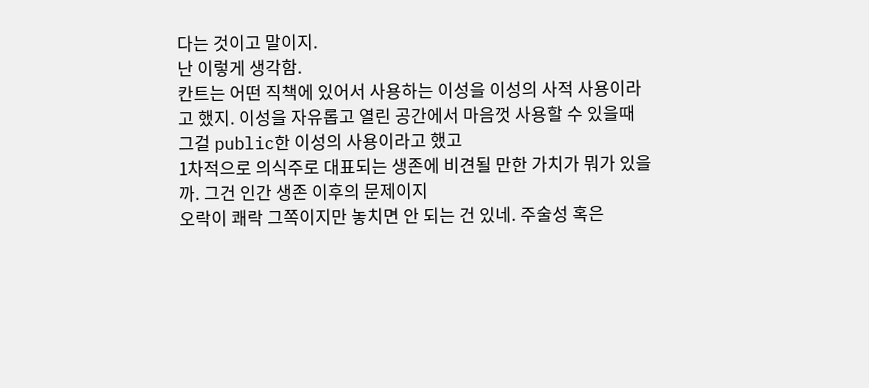다는 것이고 말이지.
난 이렇게 생각함.
칸트는 어떤 직책에 있어서 사용하는 이성을 이성의 사적 사용이라고 했지. 이성을 자유롭고 열린 공간에서 마음껏 사용할 수 있을때 그걸 public한 이성의 사용이라고 했고
1차적으로 의식주로 대표되는 생존에 비견될 만한 가치가 뭐가 있을까. 그건 인간 생존 이후의 문제이지
오락이 쾌락 그쪽이지만 놓치면 안 되는 건 있네. 주술성 혹은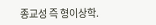종교성 즉 형이상학.